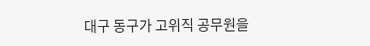대구 동구가 고위직 공무원을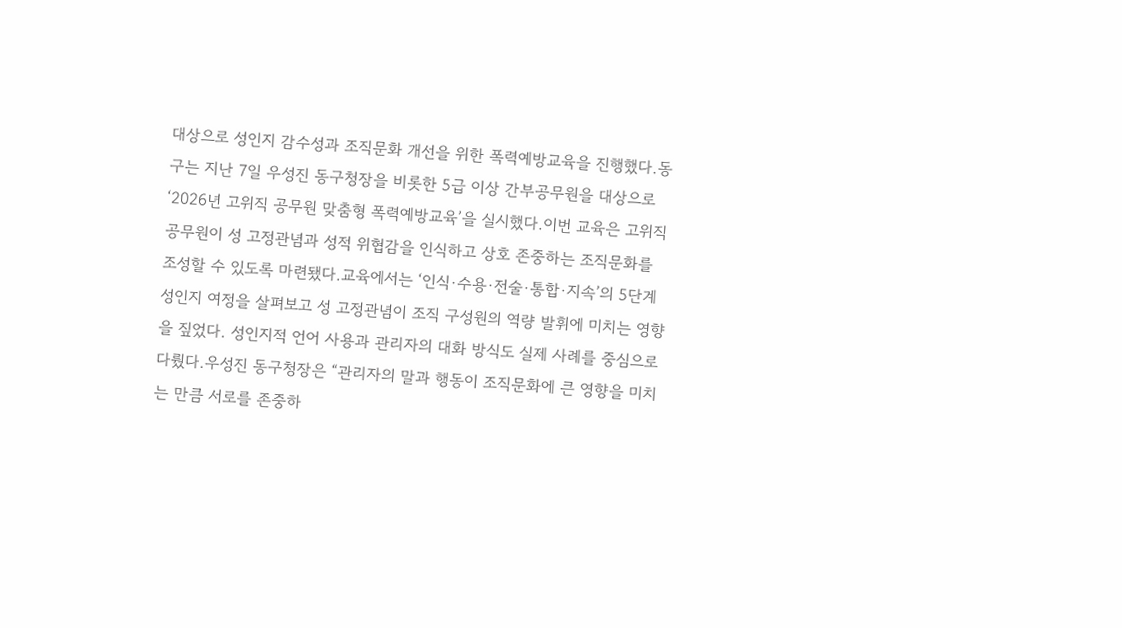대상으로 성인지 감수성과 조직문화 개선을 위한 폭력예방교육을 진행했다.동구는 지난 7일 우성진 동구청장을 비롯한 5급 이상 간부공무원을 대상으로 ‘2026년 고위직 공무원 맞춤형 폭력예방교육’을 실시했다.이번 교육은 고위직 공무원이 성 고정관념과 성적 위협감을 인식하고 상호 존중하는 조직문화를 조성할 수 있도록 마련됐다.교육에서는 ‘인식·수용·전술·통합·지속’의 5단계 성인지 여정을 살펴보고 성 고정관념이 조직 구성원의 역량 발휘에 미치는 영향을 짚었다. 성인지적 언어 사용과 관리자의 대화 방식도 실제 사례를 중심으로 다뤘다.우성진 동구청장은 “관리자의 말과 행동이 조직문화에 큰 영향을 미치는 만큼 서로를 존중하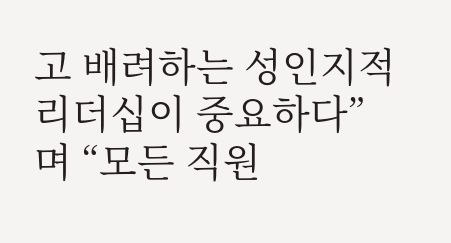고 배려하는 성인지적 리더십이 중요하다”며 “모든 직원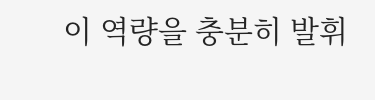이 역량을 충분히 발휘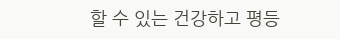할 수 있는 건강하고 평등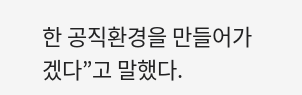한 공직환경을 만들어가겠다”고 말했다.